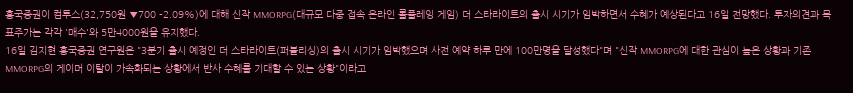흥국증권이 컴투스(32,750원 ▼700 -2.09%)에 대해 신작 MMORPG(대규모 다중 접속 온라인 롤플레잉 게임) 더 스타라이트의 출시 시기가 임박하면서 수혜가 예상된다고 16일 전망했다. 투자의견과 목표주가는 각각 '매수'와 5만4000원을 유지했다.
16일 김지현 흥국증권 연구원은 "3분기 출시 예정인 더 스타라이트(퍼블리싱)의 출시 시기가 임박했으며 사전 예약 하루 만에 100만명을 달성했다"며 "신작 MMORPG에 대한 관심이 높은 상황과 기존 MMORPG의 게이머 이탈이 가속화되는 상황에서 반사 수혜를 기대할 수 있는 상황"이라고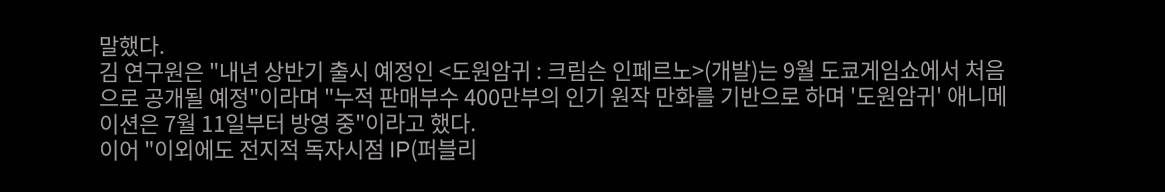말했다.
김 연구원은 "내년 상반기 출시 예정인 <도원암귀 : 크림슨 인페르노>(개발)는 9월 도쿄게임쇼에서 처음으로 공개될 예정"이라며 "누적 판매부수 400만부의 인기 원작 만화를 기반으로 하며 '도원암귀' 애니메이션은 7월 11일부터 방영 중"이라고 했다.
이어 "이외에도 전지적 독자시점 IP(퍼블리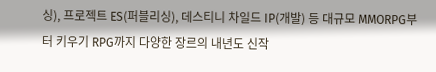싱), 프로젝트 ES(퍼블리싱), 데스티니 차일드 IP(개발) 등 대규모 MMORPG부터 키우기 RPG까지 다양한 장르의 내년도 신작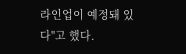라인업이 예정돼 있다"고 했다.